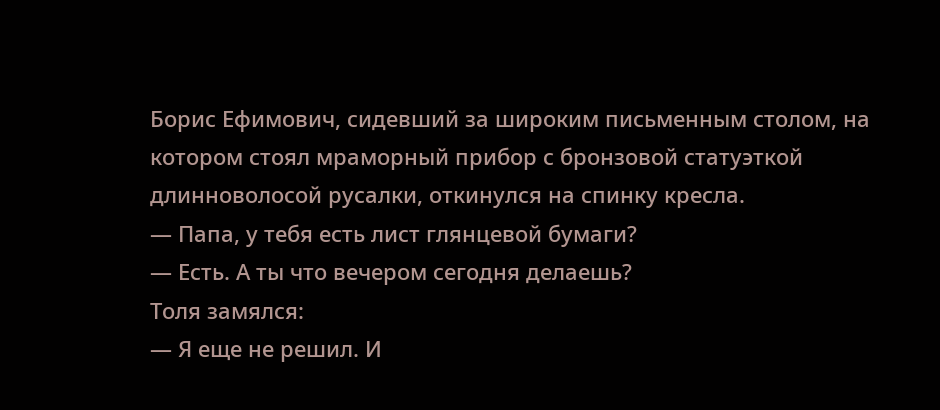Борис Ефимович, сидевший за широким письменным столом, на котором стоял мраморный прибор с бронзовой статуэткой длинноволосой русалки, откинулся на спинку кресла.
— Папа, у тебя есть лист глянцевой бумаги?
— Есть. А ты что вечером сегодня делаешь?
Толя замялся:
— Я еще не решил. И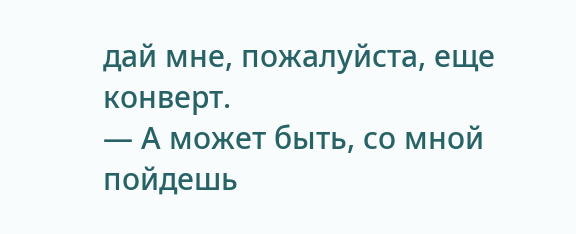дай мне, пожалуйста, еще конверт.
— А может быть, со мной пойдешь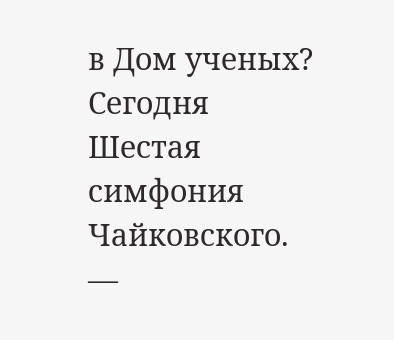в Дом ученых? Сегодня Шестая симфония Чайковского. —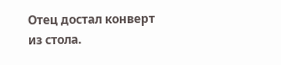Отец достал конверт из стола.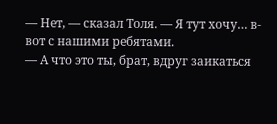— Нет, — сказал Толя. — Я тут хочу… в-вот с нашими ребятами.
— А что это ты, брат, вдруг заикаться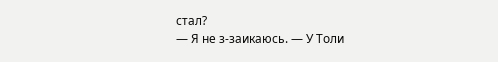стал?
— Я не з-заикаюсь. — У Толи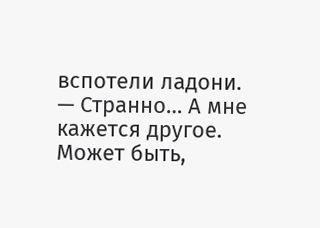вспотели ладони.
— Странно… А мне кажется другое. Может быть,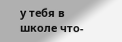у тебя в школе что-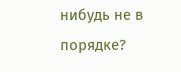нибудь не в порядке?